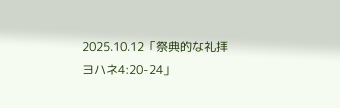2025.10.12「祭典的な礼拝 ヨハネ4:20-24」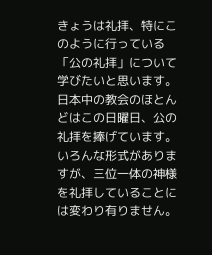きょうは礼拝、特にこのように行っている「公の礼拝」について学びたいと思います。日本中の教会のほとんどはこの日曜日、公の礼拝を捧げています。いろんな形式がありますが、三位一体の神様を礼拝していることには変わり有りません。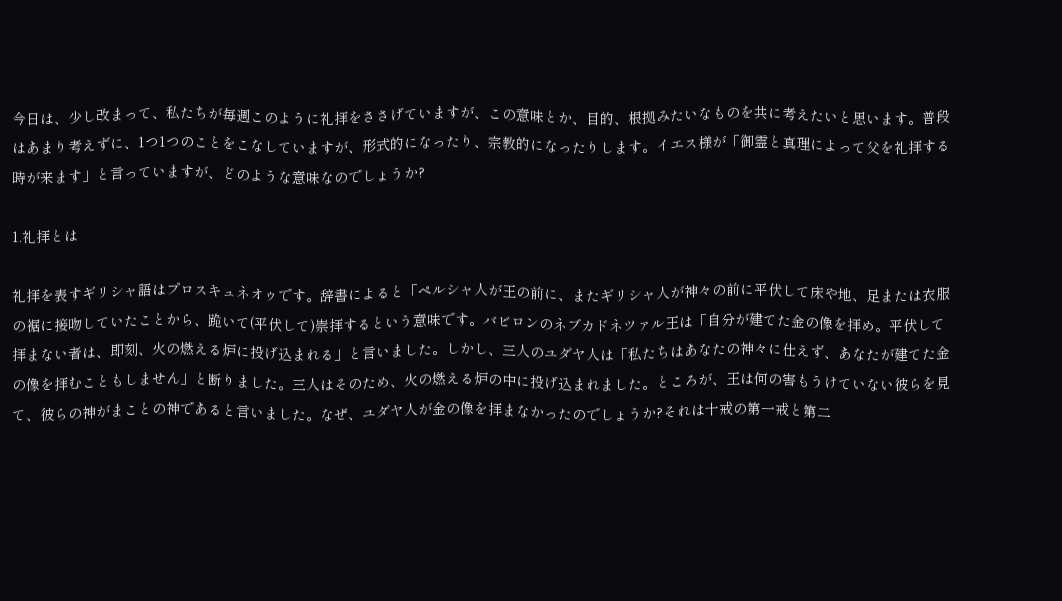今日は、少し改まって、私たちが毎週このように礼拝をささげていますが、この意味とか、目的、根拠みたいなものを共に考えたいと思います。普段はあまり考えずに、1つ1つのことをこなしていますが、形式的になったり、宗教的になったりします。イエス様が「御霊と真理によって父を礼拝する時が来ます」と言っていますが、どのような意味なのでしょうか?

1.礼拝とは

礼拝を表すギリシャ語はプロスキュネオゥです。辞書によると「ペルシャ人が王の前に、またギリシャ人が神々の前に平伏して床や地、足または衣服の裾に接吻していたことから、跪いて(平伏して)崇拝するという意味です。バビロンのネブカドネツァル王は「自分が建てた金の像を拝め。平伏して拝まない者は、即刻、火の燃える炉に投げ込まれる」と言いました。しかし、三人のユダヤ人は「私たちはあなたの神々に仕えず、あなたが建てた金の像を拝むこともしません」と断りました。三人はそのため、火の燃える炉の中に投げ込まれました。ところが、王は何の害もうけていない彼らを見て、彼らの神がまことの神であると言いました。なぜ、ユダヤ人が金の像を拝まなかったのでしょうか?それは十戒の第一戒と第二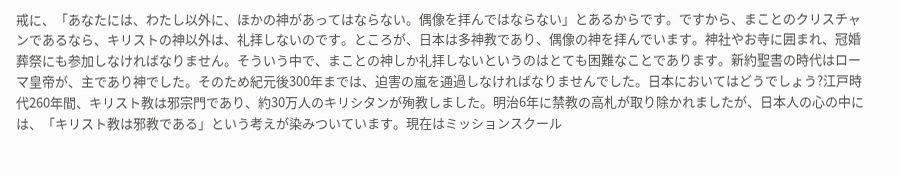戒に、「あなたには、わたし以外に、ほかの神があってはならない。偶像を拝んではならない」とあるからです。ですから、まことのクリスチャンであるなら、キリストの神以外は、礼拝しないのです。ところが、日本は多神教であり、偶像の神を拝んでいます。神社やお寺に囲まれ、冠婚葬祭にも参加しなければなりません。そういう中で、まことの神しか礼拝しないというのはとても困難なことであります。新約聖書の時代はローマ皇帝が、主であり神でした。そのため紀元後300年までは、迫害の嵐を通過しなければなりませんでした。日本においてはどうでしょう?江戸時代260年間、キリスト教は邪宗門であり、約30万人のキリシタンが殉教しました。明治6年に禁教の高札が取り除かれましたが、日本人の心の中には、「キリスト教は邪教である」という考えが染みついています。現在はミッションスクール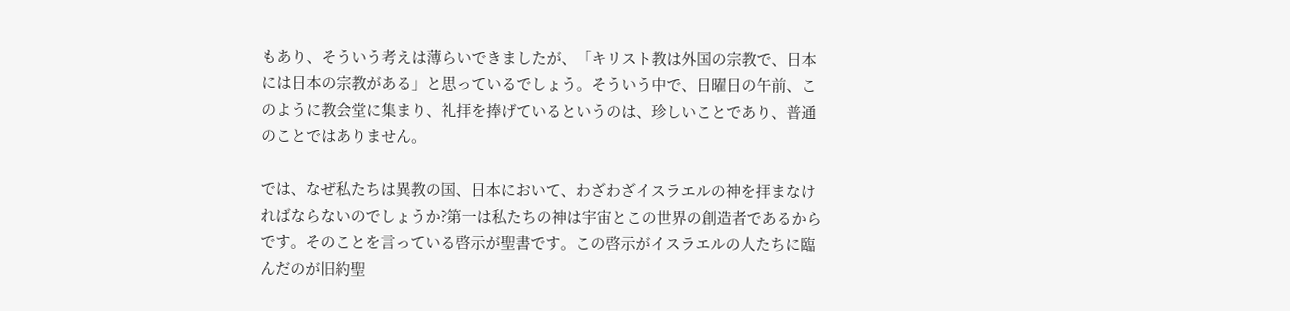もあり、そういう考えは薄らいできましたが、「キリスト教は外国の宗教で、日本には日本の宗教がある」と思っているでしょう。そういう中で、日曜日の午前、このように教会堂に集まり、礼拝を捧げているというのは、珍しいことであり、普通のことではありません。

では、なぜ私たちは異教の国、日本において、わざわざイスラエルの神を拝まなければならないのでしょうか?第一は私たちの神は宇宙とこの世界の創造者であるからです。そのことを言っている啓示が聖書です。この啓示がイスラエルの人たちに臨んだのが旧約聖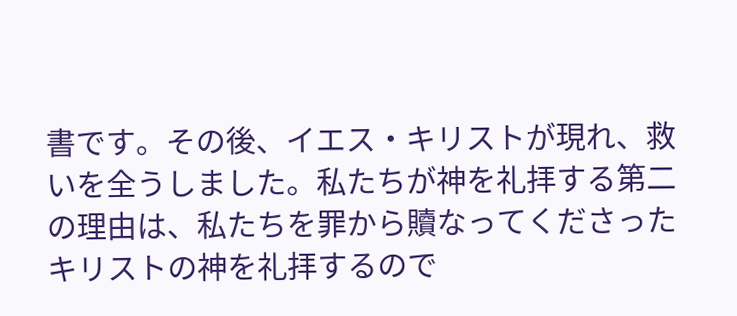書です。その後、イエス・キリストが現れ、救いを全うしました。私たちが神を礼拝する第二の理由は、私たちを罪から贖なってくださったキリストの神を礼拝するので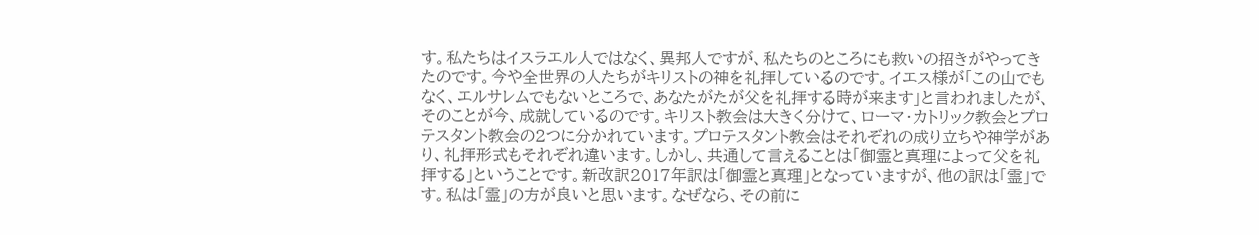す。私たちはイスラエル人ではなく、異邦人ですが、私たちのところにも救いの招きがやってきたのです。今や全世界の人たちがキリストの神を礼拝しているのです。イエス様が「この山でもなく、エルサレムでもないところで、あなたがたが父を礼拝する時が来ます」と言われましたが、そのことが今、成就しているのです。キリスト教会は大きく分けて、ローマ・カトリック教会とプロテスタント教会の2つに分かれています。プロテスタント教会はそれぞれの成り立ちや神学があり、礼拝形式もそれぞれ違います。しかし、共通して言えることは「御霊と真理によって父を礼拝する」ということです。新改訳2017年訳は「御霊と真理」となっていますが、他の訳は「霊」です。私は「霊」の方が良いと思います。なぜなら、その前に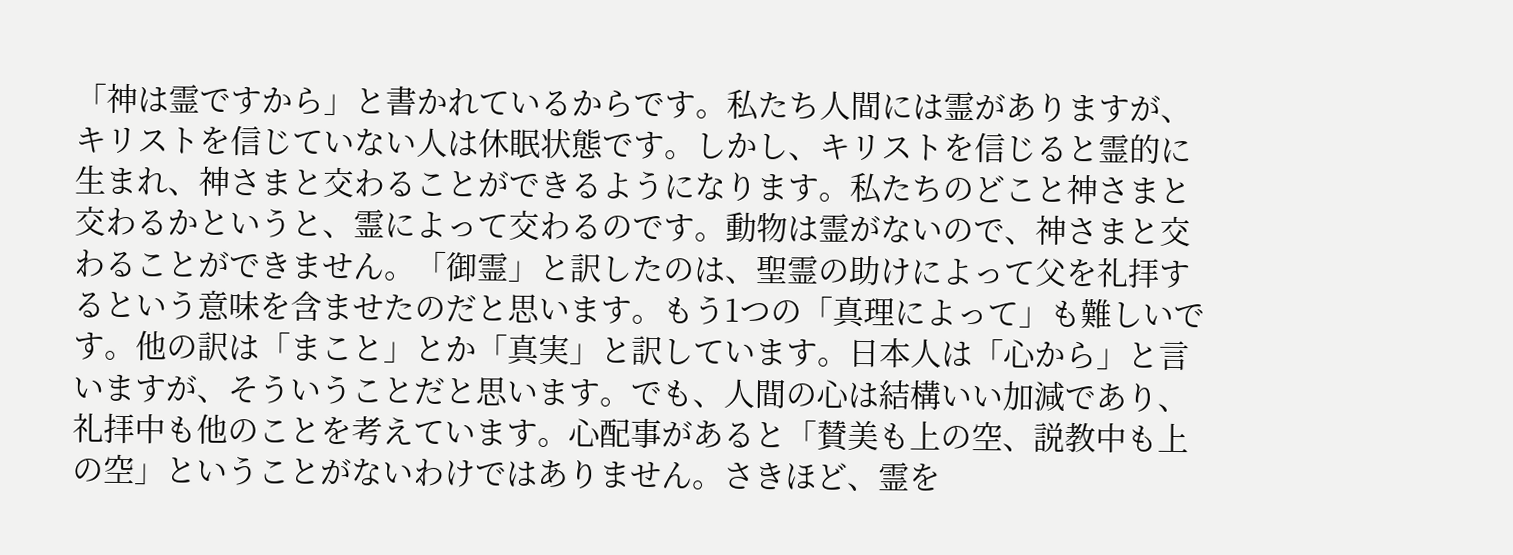「神は霊ですから」と書かれているからです。私たち人間には霊がありますが、キリストを信じていない人は休眠状態です。しかし、キリストを信じると霊的に生まれ、神さまと交わることができるようになります。私たちのどこと神さまと交わるかというと、霊によって交わるのです。動物は霊がないので、神さまと交わることができません。「御霊」と訳したのは、聖霊の助けによって父を礼拝するという意味を含ませたのだと思います。もう1つの「真理によって」も難しいです。他の訳は「まこと」とか「真実」と訳しています。日本人は「心から」と言いますが、そういうことだと思います。でも、人間の心は結構いい加減であり、礼拝中も他のことを考えています。心配事があると「賛美も上の空、説教中も上の空」ということがないわけではありません。さきほど、霊を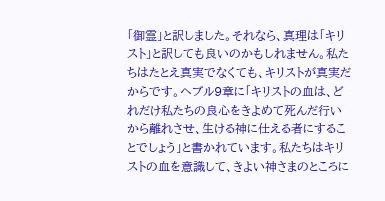「御霊」と訳しました。それなら、真理は「キリスト」と訳しても良いのかもしれません。私たちはたとえ真実でなくても、キリストが真実だからです。ヘブル9章に「キリストの血は、どれだけ私たちの良心をきよめて死んだ行いから離れさせ、生ける神に仕える者にすることでしょう」と書かれています。私たちはキリストの血を意識して、きよい神さまのところに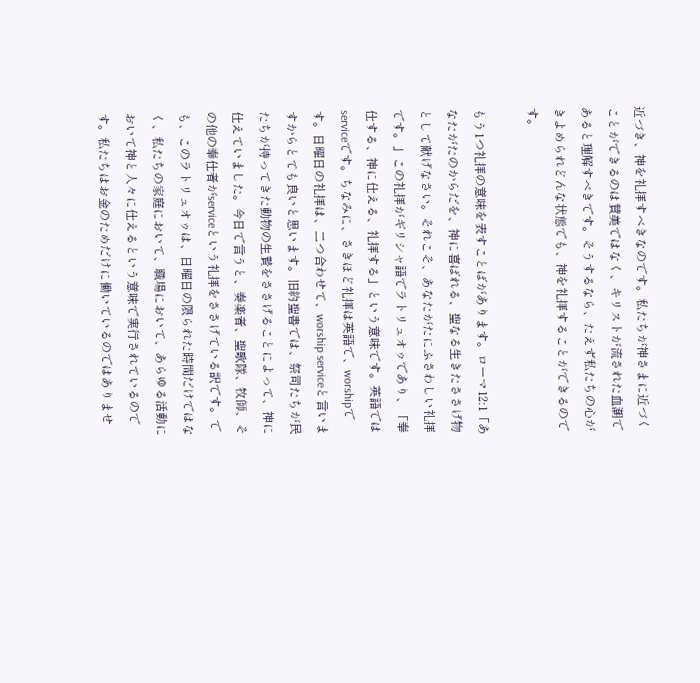近づき、神を礼拝すべきなのです。私たちが神さまに近づくことができるのは賛美ではなく、キリストが流された血潮であると理解すべきです。そうするなら、たえず私たちの心がきよめられどんな状態でも、神を礼拝することができるのです。

もう1つ礼拝の意味を表すことばがあります。ローマ12:1「あなたがたのからだを、神に喜ばれる、聖なる生きたささげ物として献げなさい。それこそ、あなたがたにふさわしい礼拝です。」この礼拝がギリシャ語でラトリュオゥであり、「奉仕する、神に仕える、礼拝する」という意味です。英語ではserviceです。ちなみに、さきほど礼拝は英語で、worshipです。日曜日の礼拝は、二つ合わせて、worship serviceと言いますからとても良いと思います。旧約聖書では、祭司たちが民たちが持ってきた動物の生贄をささげることによって、神に仕えていました。今日で言うと、奏楽者、聖歌隊、牧師、その他の奉仕者がserviceという礼拝をささげている訳です。でも、このラトリュオゥは、日曜日の限られた時間だけではなく、私たちの家庭において、職場において、あらゆる活動において神と人々に仕えるという意味で実行されているのです。私たちはお金のためだけに働いているのではありませ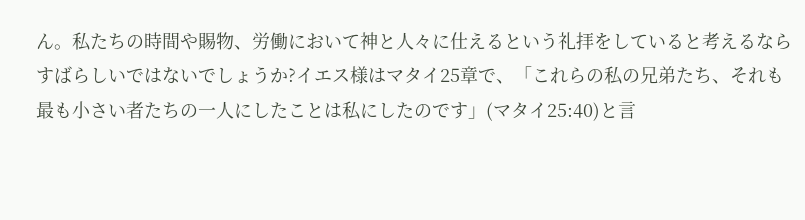ん。私たちの時間や賜物、労働において神と人々に仕えるという礼拝をしていると考えるならすばらしいではないでしょうか?イエス様はマタイ25章で、「これらの私の兄弟たち、それも最も小さい者たちの一人にしたことは私にしたのです」(マタイ25:40)と言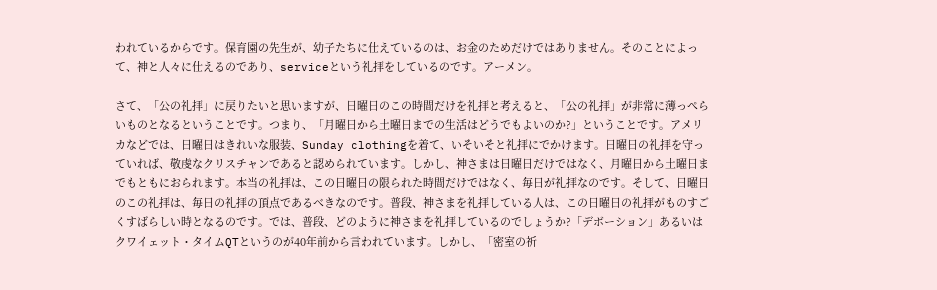われているからです。保育園の先生が、幼子たちに仕えているのは、お金のためだけではありません。そのことによって、神と人々に仕えるのであり、serviceという礼拝をしているのです。アーメン。

さて、「公の礼拝」に戻りたいと思いますが、日曜日のこの時間だけを礼拝と考えると、「公の礼拝」が非常に薄っぺらいものとなるということです。つまり、「月曜日から土曜日までの生活はどうでもよいのか?」ということです。アメリカなどでは、日曜日はきれいな服装、Sunday clothingを着て、いそいそと礼拝にでかけます。日曜日の礼拝を守っていれば、敬虔なクリスチャンであると認められています。しかし、神さまは日曜日だけではなく、月曜日から土曜日までもともにおられます。本当の礼拝は、この日曜日の限られた時間だけではなく、毎日が礼拝なのです。そして、日曜日のこの礼拝は、毎日の礼拝の頂点であるべきなのです。普段、神さまを礼拝している人は、この日曜日の礼拝がものすごくすばらしい時となるのです。では、普段、どのように神さまを礼拝しているのでしょうか?「デボーション」あるいはクワイェット・タイムQTというのが40年前から言われています。しかし、「密室の祈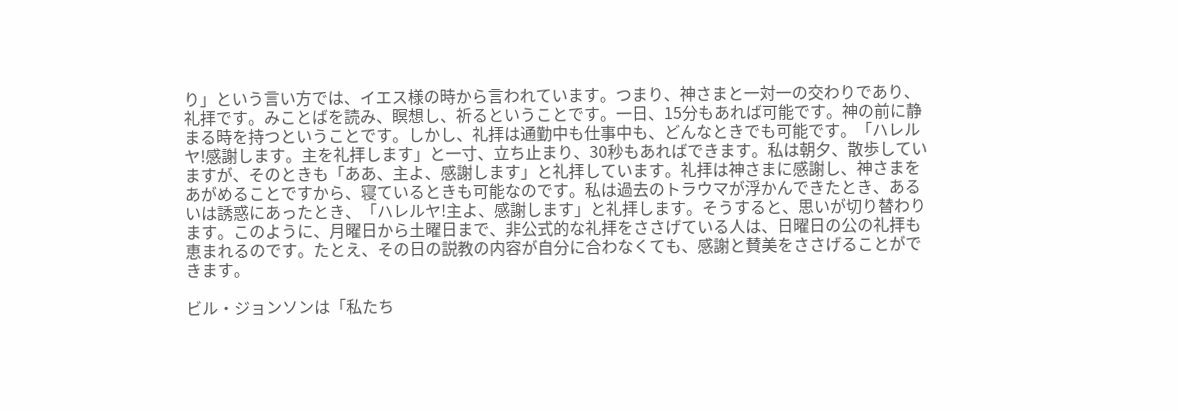り」という言い方では、イエス様の時から言われています。つまり、神さまと一対一の交わりであり、礼拝です。みことばを読み、瞑想し、祈るということです。一日、15分もあれば可能です。神の前に静まる時を持つということです。しかし、礼拝は通勤中も仕事中も、どんなときでも可能です。「ハレルヤ!感謝します。主を礼拝します」と一寸、立ち止まり、30秒もあればできます。私は朝夕、散歩していますが、そのときも「ああ、主よ、感謝します」と礼拝しています。礼拝は神さまに感謝し、神さまをあがめることですから、寝ているときも可能なのです。私は過去のトラウマが浮かんできたとき、あるいは誘惑にあったとき、「ハレルヤ!主よ、感謝します」と礼拝します。そうすると、思いが切り替わります。このように、月曜日から土曜日まで、非公式的な礼拝をささげている人は、日曜日の公の礼拝も恵まれるのです。たとえ、その日の説教の内容が自分に合わなくても、感謝と賛美をささげることができます。

ビル・ジョンソンは「私たち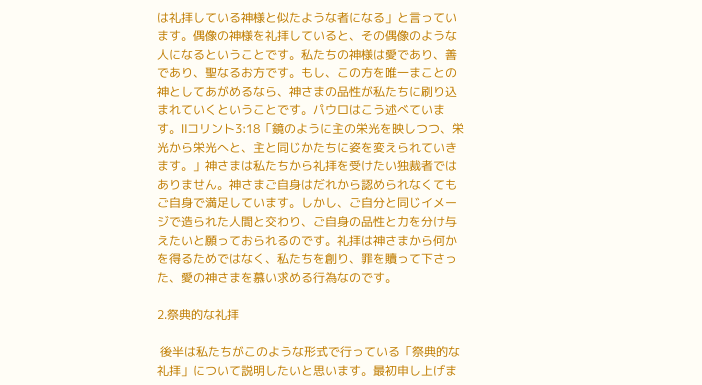は礼拝している神様と似たような者になる」と言っています。偶像の神様を礼拝していると、その偶像のような人になるということです。私たちの神様は愛であり、善であり、聖なるお方です。もし、この方を唯一まことの神としてあがめるなら、神さまの品性が私たちに刷り込まれていくということです。パウロはこう述べています。Ⅱコリント3:18「鏡のように主の栄光を映しつつ、栄光から栄光へと、主と同じかたちに姿を変えられていきます。」神さまは私たちから礼拝を受けたい独裁者ではありません。神さまご自身はだれから認められなくてもご自身で満足しています。しかし、ご自分と同じイメージで造られた人間と交わり、ご自身の品性と力を分け与えたいと願っておられるのです。礼拝は神さまから何かを得るためではなく、私たちを創り、罪を贖って下さった、愛の神さまを慕い求める行為なのです。

2.祭典的な礼拝

 後半は私たちがこのような形式で行っている「祭典的な礼拝」について説明したいと思います。最初申し上げま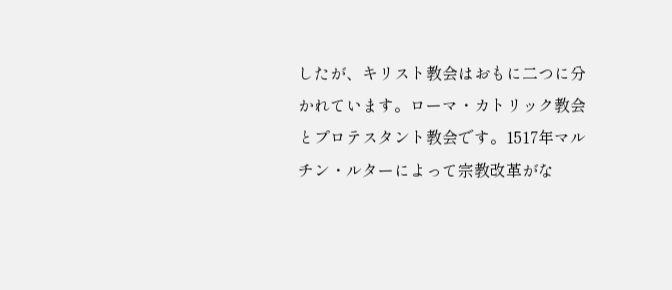したが、キリスト教会はおもに二つに分かれています。ローマ・カトリック教会とプロテスタント教会です。1517年マルチン・ルターによって宗教改革がな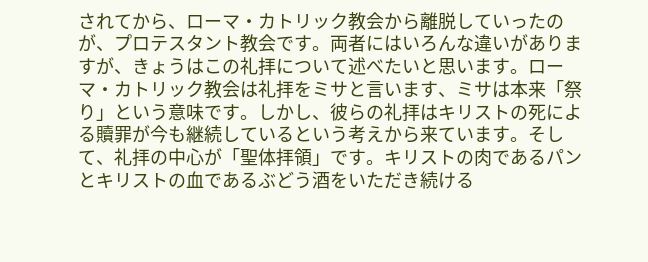されてから、ローマ・カトリック教会から離脱していったのが、プロテスタント教会です。両者にはいろんな違いがありますが、きょうはこの礼拝について述べたいと思います。ローマ・カトリック教会は礼拝をミサと言います、ミサは本来「祭り」という意味です。しかし、彼らの礼拝はキリストの死による贖罪が今も継続しているという考えから来ています。そして、礼拝の中心が「聖体拝領」です。キリストの肉であるパンとキリストの血であるぶどう酒をいただき続ける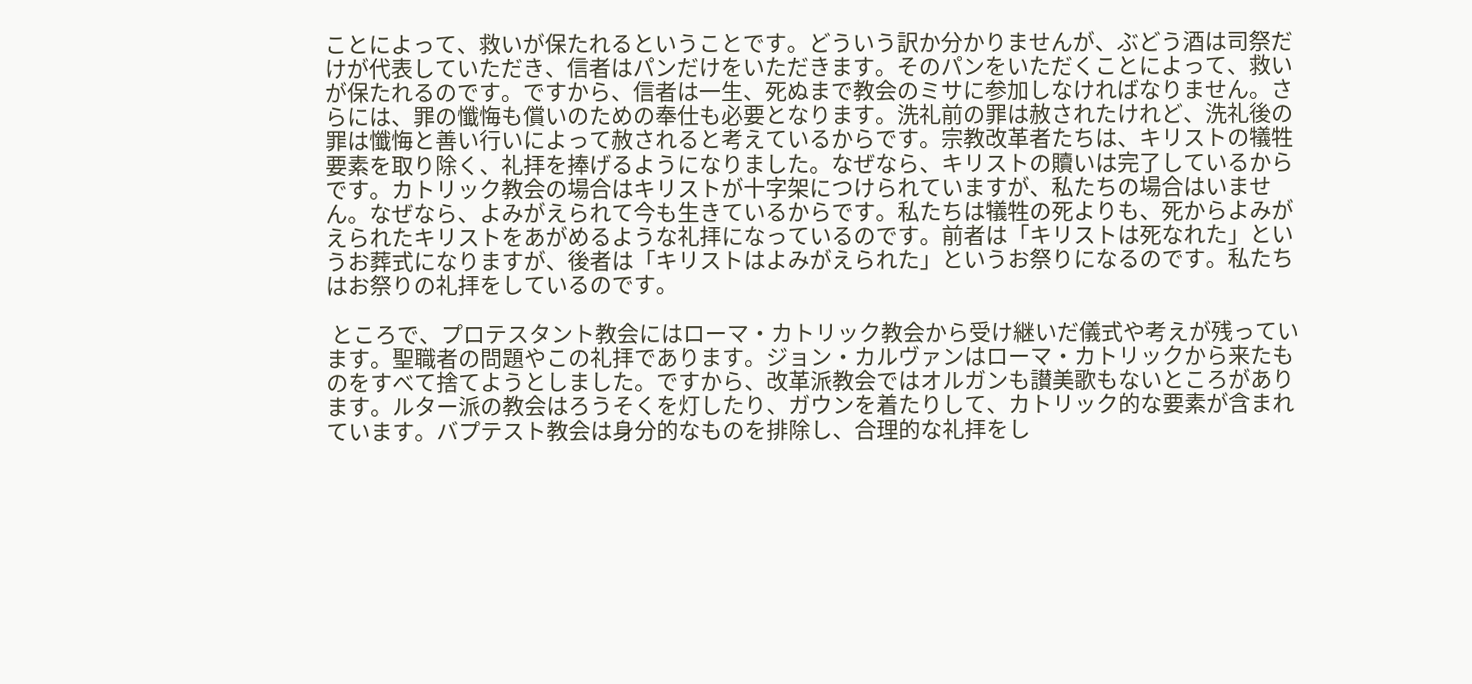ことによって、救いが保たれるということです。どういう訳か分かりませんが、ぶどう酒は司祭だけが代表していただき、信者はパンだけをいただきます。そのパンをいただくことによって、救いが保たれるのです。ですから、信者は一生、死ぬまで教会のミサに参加しなければなりません。さらには、罪の懺悔も償いのための奉仕も必要となります。洗礼前の罪は赦されたけれど、洗礼後の罪は懺悔と善い行いによって赦されると考えているからです。宗教改革者たちは、キリストの犠牲要素を取り除く、礼拝を捧げるようになりました。なぜなら、キリストの贖いは完了しているからです。カトリック教会の場合はキリストが十字架につけられていますが、私たちの場合はいません。なぜなら、よみがえられて今も生きているからです。私たちは犠牲の死よりも、死からよみがえられたキリストをあがめるような礼拝になっているのです。前者は「キリストは死なれた」というお葬式になりますが、後者は「キリストはよみがえられた」というお祭りになるのです。私たちはお祭りの礼拝をしているのです。

 ところで、プロテスタント教会にはローマ・カトリック教会から受け継いだ儀式や考えが残っています。聖職者の問題やこの礼拝であります。ジョン・カルヴァンはローマ・カトリックから来たものをすべて捨てようとしました。ですから、改革派教会ではオルガンも讃美歌もないところがあります。ルター派の教会はろうそくを灯したり、ガウンを着たりして、カトリック的な要素が含まれています。バプテスト教会は身分的なものを排除し、合理的な礼拝をし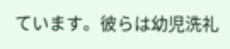ています。彼らは幼児洗礼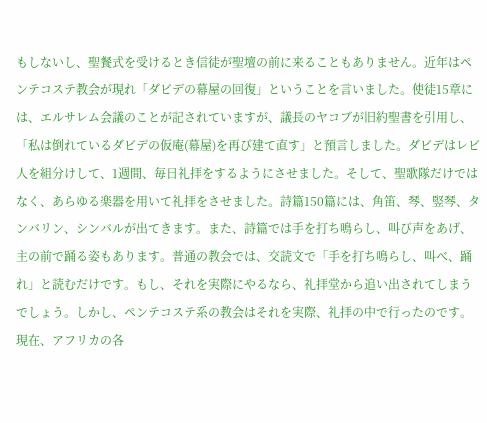もしないし、聖餐式を受けるとき信徒が聖壇の前に来ることもありません。近年はペンテコステ教会が現れ「ダビデの幕屋の回復」ということを言いました。使徒15章には、エルサレム会議のことが記されていますが、議長のヤコブが旧約聖書を引用し、「私は倒れているダビデの仮庵(幕屋)を再び建て直す」と預言しました。ダビデはレビ人を組分けして、1週間、毎日礼拝をするようにさせました。そして、聖歌隊だけではなく、あらゆる楽器を用いて礼拝をさせました。詩篇150篇には、角笛、琴、竪琴、タンバリン、シンバルが出てきます。また、詩篇では手を打ち鳴らし、叫び声をあげ、主の前で踊る姿もあります。普通の教会では、交読文で「手を打ち鳴らし、叫べ、踊れ」と読むだけです。もし、それを実際にやるなら、礼拝堂から追い出されてしまうでしょう。しかし、ペンテコステ系の教会はそれを実際、礼拝の中で行ったのです。現在、アフリカの各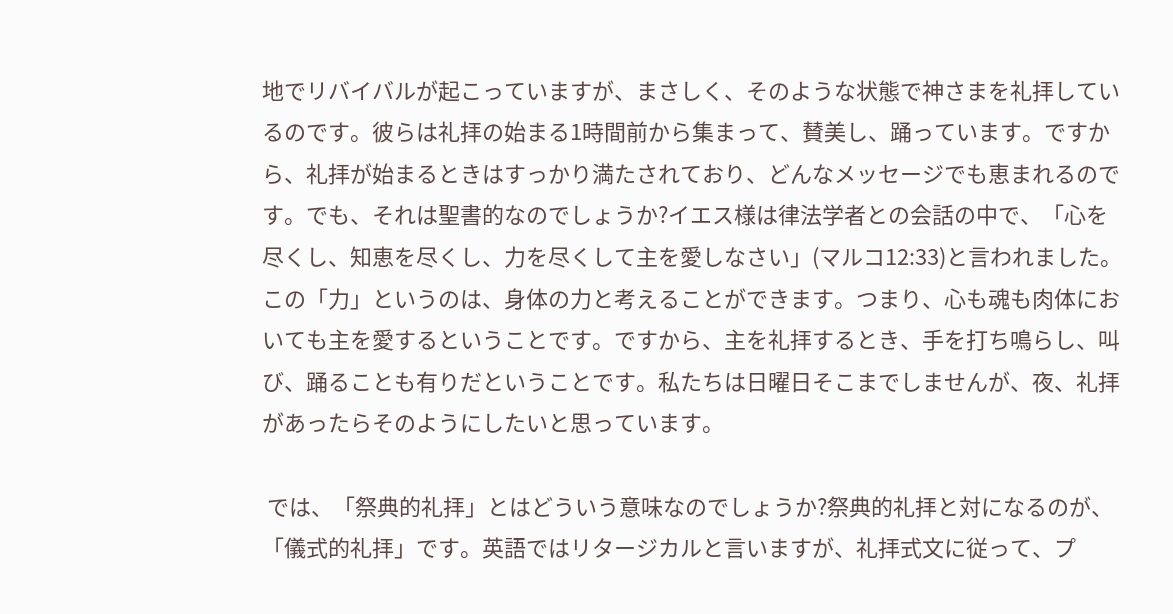地でリバイバルが起こっていますが、まさしく、そのような状態で神さまを礼拝しているのです。彼らは礼拝の始まる1時間前から集まって、賛美し、踊っています。ですから、礼拝が始まるときはすっかり満たされており、どんなメッセージでも恵まれるのです。でも、それは聖書的なのでしょうか?イエス様は律法学者との会話の中で、「心を尽くし、知恵を尽くし、力を尽くして主を愛しなさい」(マルコ12:33)と言われました。この「力」というのは、身体の力と考えることができます。つまり、心も魂も肉体においても主を愛するということです。ですから、主を礼拝するとき、手を打ち鳴らし、叫び、踊ることも有りだということです。私たちは日曜日そこまでしませんが、夜、礼拝があったらそのようにしたいと思っています。

 では、「祭典的礼拝」とはどういう意味なのでしょうか?祭典的礼拝と対になるのが、「儀式的礼拝」です。英語ではリタージカルと言いますが、礼拝式文に従って、プ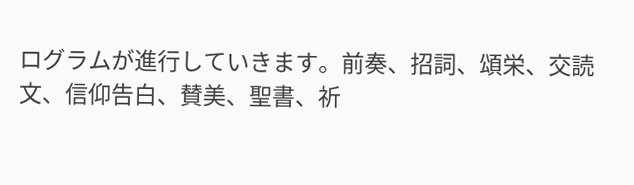ログラムが進行していきます。前奏、招詞、頌栄、交読文、信仰告白、賛美、聖書、祈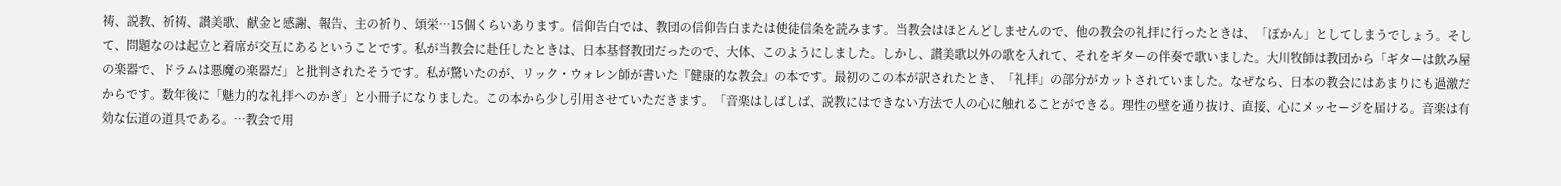祷、説教、祈祷、讃美歌、献金と感謝、報告、主の祈り、頌栄…15個くらいあります。信仰告白では、教団の信仰告白または使徒信条を読みます。当教会はほとんどしませんので、他の教会の礼拝に行ったときは、「ぽかん」としてしまうでしょう。そして、問題なのは起立と着席が交互にあるということです。私が当教会に赴任したときは、日本基督教団だったので、大体、このようにしました。しかし、讃美歌以外の歌を入れて、それをギターの伴奏で歌いました。大川牧師は教団から「ギターは飲み屋の楽器で、ドラムは悪魔の楽器だ」と批判されたそうです。私が驚いたのが、リック・ウォレン師が書いた『健康的な教会』の本です。最初のこの本が訳されたとき、「礼拝」の部分がカットされていました。なぜなら、日本の教会にはあまりにも過激だからです。数年後に「魅力的な礼拝へのかぎ」と小冊子になりました。この本から少し引用させていただきます。「音楽はしばしば、説教にはできない方法で人の心に触れることができる。理性の壁を通り抜け、直接、心にメッセージを届ける。音楽は有効な伝道の道具である。…教会で用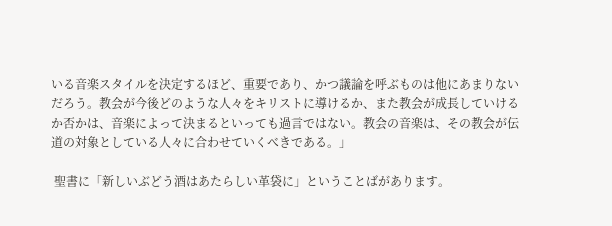いる音楽スタイルを決定するほど、重要であり、かつ議論を呼ぶものは他にあまりないだろう。教会が今後どのような人々をキリストに導けるか、また教会が成長していけるか否かは、音楽によって決まるといっても過言ではない。教会の音楽は、その教会が伝道の対象としている人々に合わせていくべきである。」

 聖書に「新しいぶどう酒はあたらしい革袋に」ということばがあります。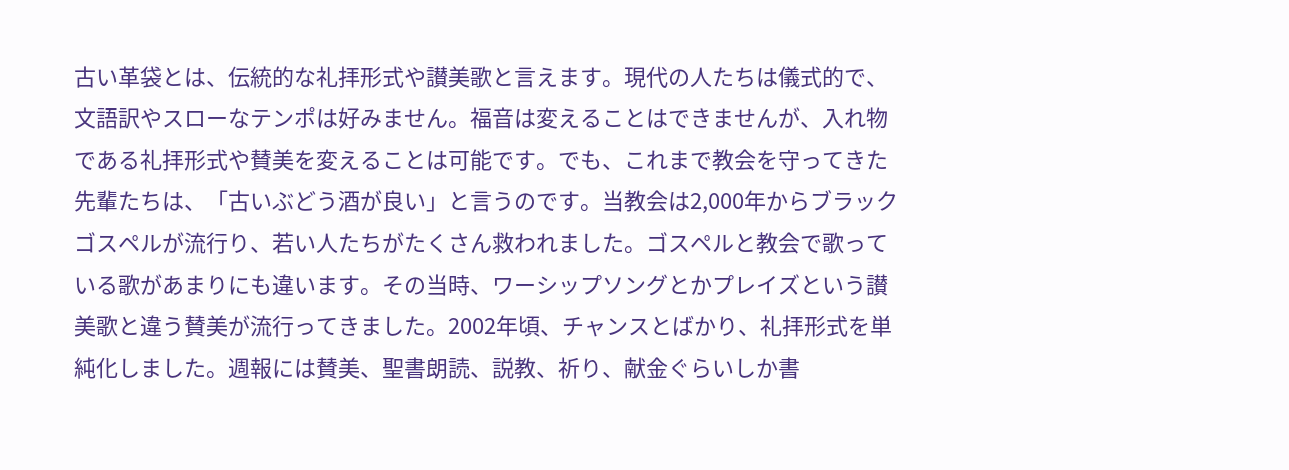古い革袋とは、伝統的な礼拝形式や讃美歌と言えます。現代の人たちは儀式的で、文語訳やスローなテンポは好みません。福音は変えることはできませんが、入れ物である礼拝形式や賛美を変えることは可能です。でも、これまで教会を守ってきた先輩たちは、「古いぶどう酒が良い」と言うのです。当教会は2,000年からブラックゴスペルが流行り、若い人たちがたくさん救われました。ゴスペルと教会で歌っている歌があまりにも違います。その当時、ワーシップソングとかプレイズという讃美歌と違う賛美が流行ってきました。2002年頃、チャンスとばかり、礼拝形式を単純化しました。週報には賛美、聖書朗読、説教、祈り、献金ぐらいしか書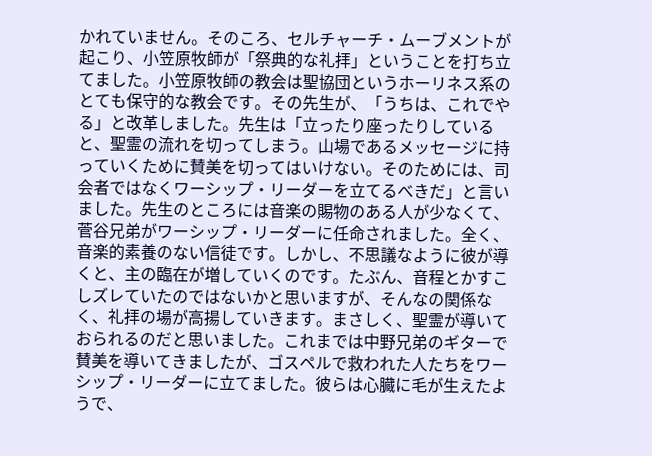かれていません。そのころ、セルチャーチ・ムーブメントが起こり、小笠原牧師が「祭典的な礼拝」ということを打ち立てました。小笠原牧師の教会は聖協団というホーリネス系のとても保守的な教会です。その先生が、「うちは、これでやる」と改革しました。先生は「立ったり座ったりしていると、聖霊の流れを切ってしまう。山場であるメッセージに持っていくために賛美を切ってはいけない。そのためには、司会者ではなくワーシップ・リーダーを立てるべきだ」と言いました。先生のところには音楽の賜物のある人が少なくて、菅谷兄弟がワーシップ・リーダーに任命されました。全く、音楽的素養のない信徒です。しかし、不思議なように彼が導くと、主の臨在が増していくのです。たぶん、音程とかすこしズレていたのではないかと思いますが、そんなの関係なく、礼拝の場が高揚していきます。まさしく、聖霊が導いておられるのだと思いました。これまでは中野兄弟のギターで賛美を導いてきましたが、ゴスペルで救われた人たちをワーシップ・リーダーに立てました。彼らは心臓に毛が生えたようで、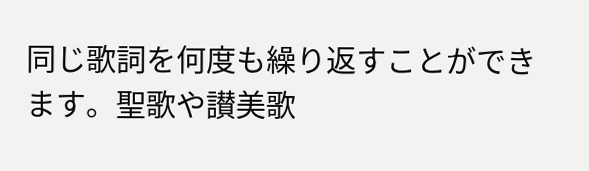同じ歌詞を何度も繰り返すことができます。聖歌や讃美歌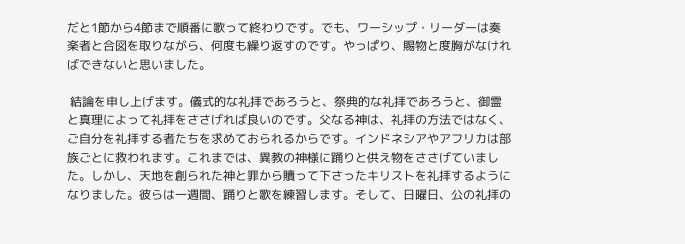だと1節から4節まで順番に歌って終わりです。でも、ワーシップ・リーダーは奏楽者と合図を取りながら、何度も繰り返すのです。やっぱり、賜物と度胸がなければできないと思いました。

 結論を申し上げます。儀式的な礼拝であろうと、祭典的な礼拝であろうと、御霊と真理によって礼拝をささげれば良いのです。父なる神は、礼拝の方法ではなく、ご自分を礼拝する者たちを求めておられるからです。インドネシアやアフリカは部族ごとに救われます。これまでは、異教の神様に踊りと供え物をささげていました。しかし、天地を創られた神と罪から贖って下さったキリストを礼拝するようになりました。彼らは一週間、踊りと歌を練習します。そして、日曜日、公の礼拝の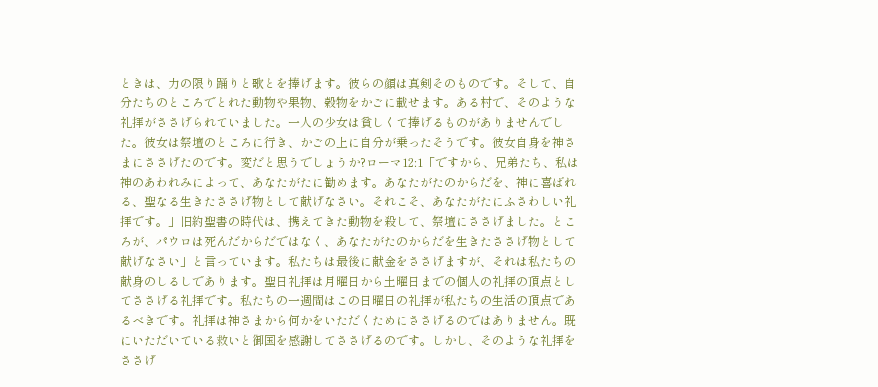ときは、力の限り踊りと歌とを捧げます。彼らの顔は真剣そのものです。そして、自分たちのところでとれた動物や果物、穀物をかごに載せます。ある村で、そのような礼拝がささげられていました。一人の少女は貧しくて捧げるものがありませんでした。彼女は祭壇のところに行き、かごの上に自分が乗ったそうです。彼女自身を神さまにささげたのです。変だと思うでしょうか?ローマ12:1「ですから、兄弟たち、私は神のあわれみによって、あなたがたに勧めます。あなたがたのからだを、神に喜ばれる、聖なる生きたささげ物として献げなさい。それこそ、あなたがたにふさわしい礼拝です。」旧約聖書の時代は、携えてきた動物を殺して、祭壇にささげました。ところが、パウロは死んだからだではなく、あなたがたのからだを生きたささげ物として献げなさい」と言っています。私たちは最後に献金をささげますが、それは私たちの献身のしるしであります。聖日礼拝は月曜日から土曜日までの個人の礼拝の頂点としてささげる礼拝です。私たちの一週間はこの日曜日の礼拝が私たちの生活の頂点であるべきです。礼拝は神さまから何かをいただくためにささげるのではありません。既にいただいている救いと御国を感謝してささげるのです。しかし、そのような礼拝をささげ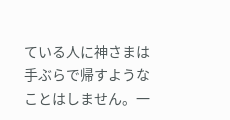ている人に神さまは手ぶらで帰すようなことはしません。一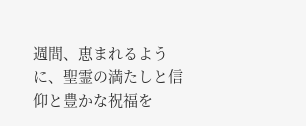週間、恵まれるように、聖霊の満たしと信仰と豊かな祝福を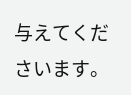与えてくださいます。